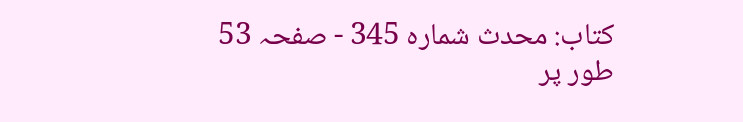کتاب: محدث شمارہ 345 - صفحہ 53
طور پر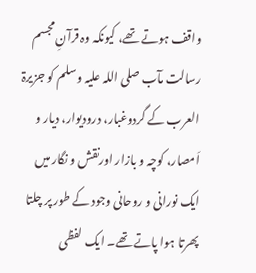واقف ہوتے تھے، کیونکہ وہ قرآنِ مجسم رسالت مآب صلی اللہ علیہ وسلم کو جزیرۃ العرب کے گردوغبار، درودیوار، دیار و اَمصار، کوچہ و بازار اورنقش و نگار میں ایک نورانی و روحانی وجود کے طور پر چلتا پھرتا ہوا پاتے تھے۔ ایک لفظی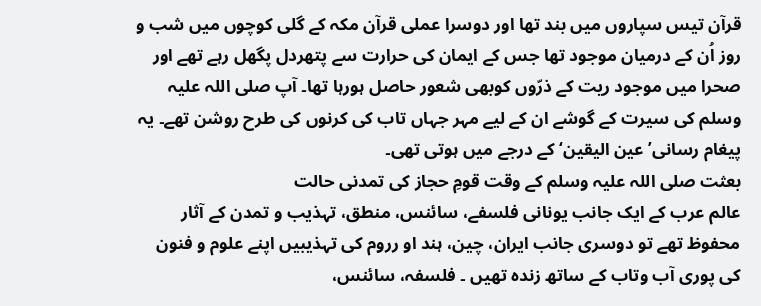قرآن تیس سپاروں میں بند تھا اور دوسرا عملی قرآن مکہ کے گلی کوچوں میں شب و روز اُن کے درمیان موجود تھا جس کے ایمان کی حرارت سے پتھردل پگھل رہے تھے اور صحرا میں موجود ریت کے ذرّوں کوبھی شعور حاصل ہورہا تھا۔ آپ صلی اللہ علیہ وسلم کی سیرت کے گوشے ان کے لیے مہر جہاں تاب کی کرنوں کی طرح روشن تھے۔ یہ پیغام رسانی’ عین الیقین‘ کے درجے میں ہوتی تھی۔
بعثت صلی اللہ علیہ وسلم کے وقت قومِ حجاز کی تمدنی حالت
عالم عرب کے ایک جانب یونانی فلسفے، سائنس، منطق، تہذیب و تمدن کے آثار محفوظ تھے تو دوسری جانب ایران، چین، ہند او رروم کی تہذیبیں اپنے علوم و فنون کی پوری آب وتاب کے ساتھ زندہ تھیں ۔ فلسفہ، سائنس،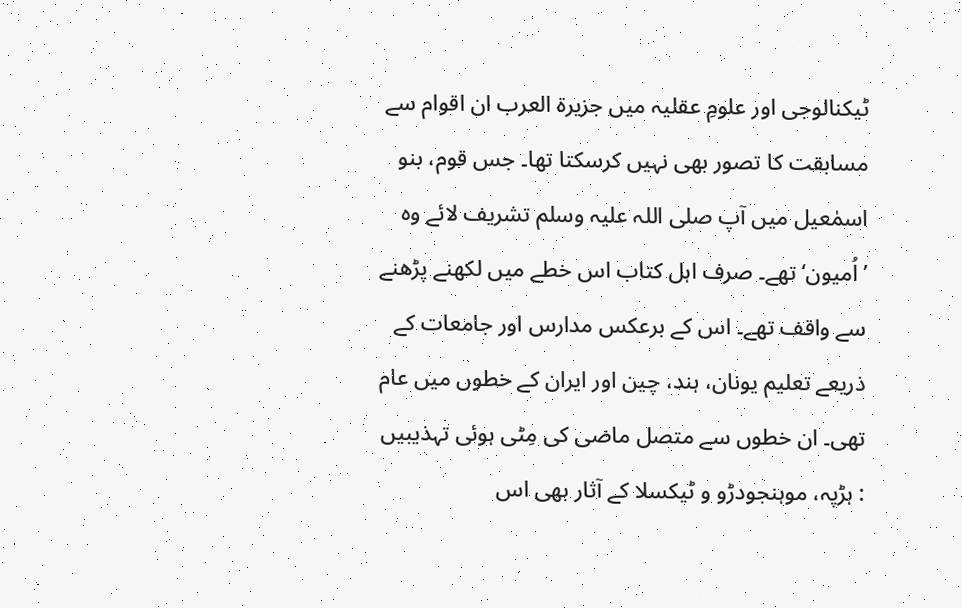ٹیکنالوجی اور علومِ عقلیہ میں جزیرۃ العرب ان اقوام سے مسابقت کا تصور بھی نہیں کرسکتا تھا۔ جس قوم، بنو اسمٰعیل میں آپ صلی اللہ علیہ وسلم تشریف لائے وہ ’اُمیون‘ تھے۔ صرف اہل کتاب اس خطے میں لکھنے پڑھنے سے واقف تھے۔ اس کے برعکس مدارس اور جامعات کے ذریعے تعلیم یونان، ہند، چین اور ایران کے خطوں میں عام تھی۔ ان خطوں سے متصل ماضی کی مِٹی ہوئی تہذیبیں : ہڑپہ، موہنجودڑو و ٹیکسلا کے آثار بھی اس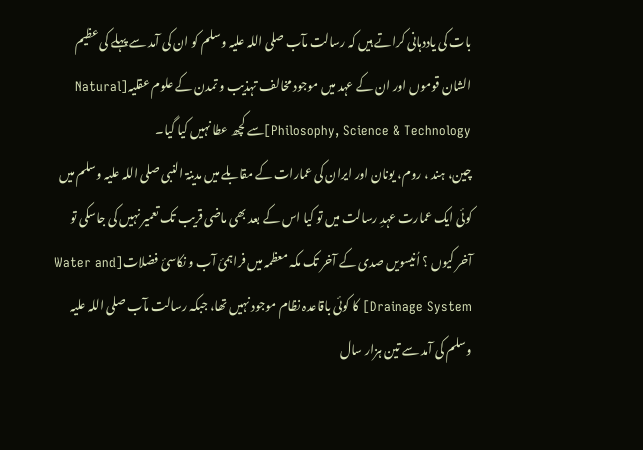بات کی یاددہانی کراتے ہیں کہ رسالت مآب صلی اللہ علیہ وسلم کو ان کی آمد سے پہلے کی عظیم الشان قوموں اور ان کے عہد میں موجود مخالف تہذیب و تمدن کے علوم عقلیہ[Natural Philosophy, Science & Technology]سے کچھ عطا نہیں کیا گیا۔
چین، ہند ، روم، یونان اور ایران کی عمارات کے مقابلے میں مدینۃ النبی صلی اللہ علیہ وسلم میں کوئی ایک عمارت عہدِ رسالت میں تو کیا اس کے بعد بھی ماضی قریب تک تعمیر نہیں کی جاسکی تو آخر کیوں ؟ اُنیسویں صدی کے آخر تک مکہ معظمہ میں فراہمئ آب و نکاسئ فضلات[Water and Drainage System] کا کوئی باقاعدہ نظام موجود نہیں تھا، جبکہ رسالت مآب صلی اللہ علیہ وسلم کی آمد سے تین ہزار سال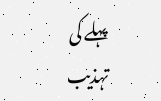پہلے کی تہذیب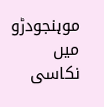موہنجودڑو میں نکاسی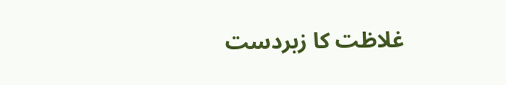غلاظت کا زبردست